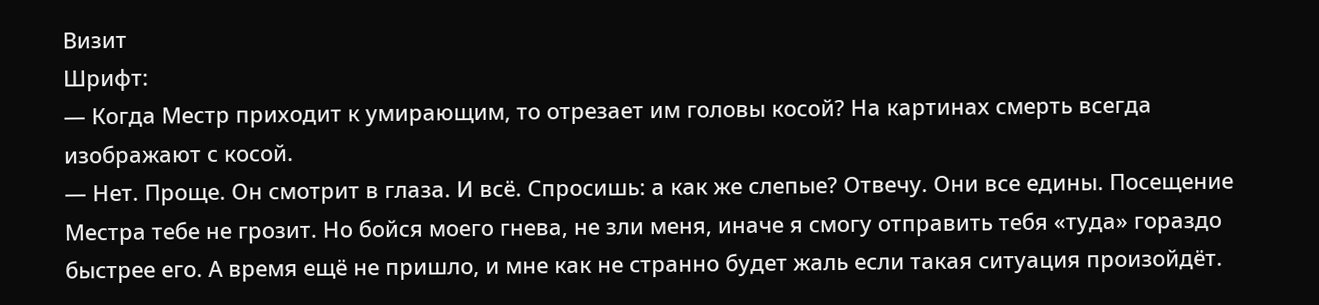Визит
Шрифт:
— Когда Местр приходит к умирающим, то отрезает им головы косой? На картинах смерть всегда изображают с косой.
— Нет. Проще. Он смотрит в глаза. И всё. Спросишь: а как же слепые? Отвечу. Они все едины. Посещение Местра тебе не грозит. Но бойся моего гнева, не зли меня, иначе я смогу отправить тебя «туда» гораздо быстрее его. А время ещё не пришло, и мне как не странно будет жаль если такая ситуация произойдёт.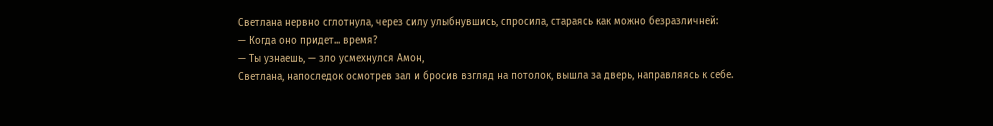Светлана нервно сглотнула, через силу улыбнувшись, спросила, стараясь как можно безразличней:
— Когда оно придет... время?
— Ты узнаешь, — зло усмехнулся Амон,
Светлана, напоследок осмотрев зал и бросив взгляд на потолок, вышла за дверь, направляясь к себе.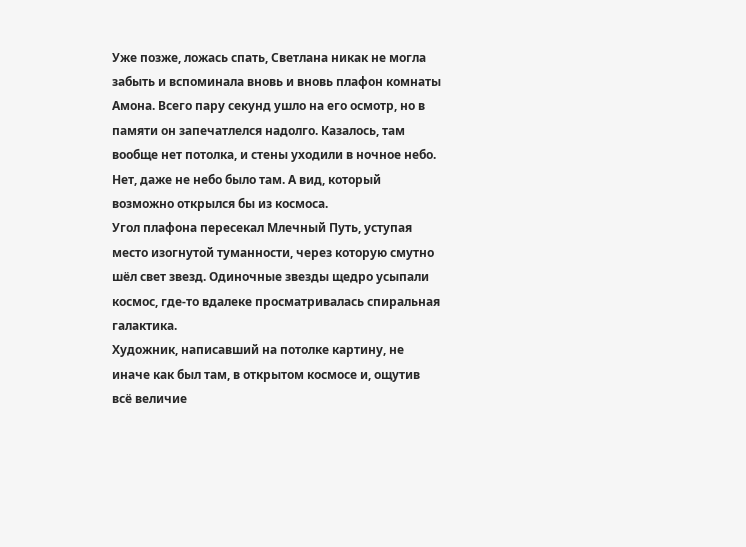Уже позже, ложась спать, Светлана никак не могла забыть и вспоминала вновь и вновь плафон комнаты Амона. Всего пару секунд ушло на его осмотр, но в памяти он запечатлелся надолго. Казалось, там вообще нет потолка, и стены уходили в ночное небо. Нет, даже не небо было там. А вид, который возможно открылся бы из космоса.
Угол плафона пересекал Млечный Путь, уступая место изогнутой туманности, через которую смутно шёл свет звезд. Одиночные звезды щедро усыпали космос, где-то вдалеке просматривалась спиральная галактика.
Художник, написавший на потолке картину, не иначе как был там, в открытом космосе и, ощутив всё величие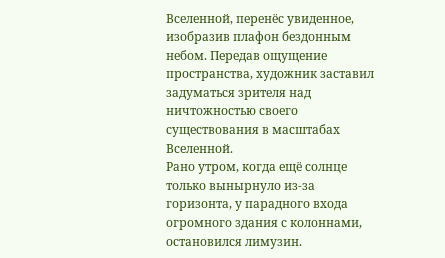Вселенной, перенёс увиденное, изобразив плафон бездонным небом. Передав ощущение пространства, художник заставил задуматься зрителя над ничтожностью своего существования в масштабах Вселенной.
Рано утром, когда ещё солнце только вынырнуло из-за горизонта, у парадного входа огромного здания с колоннами, остановился лимузин.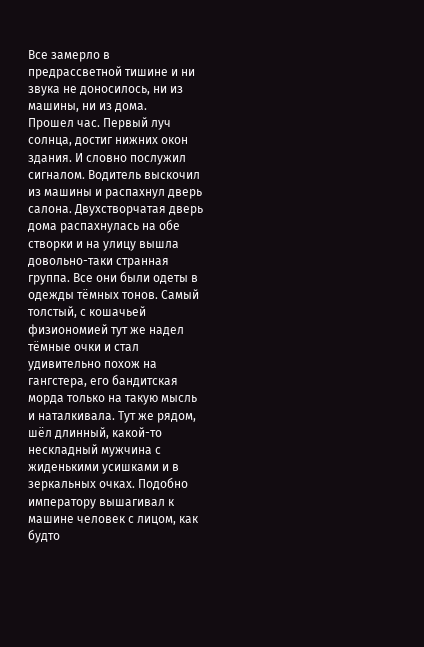Все замерло в предрассветной тишине и ни звука не доносилось, ни из машины, ни из дома.
Прошел час. Первый луч солнца, достиг нижних окон здания. И словно послужил сигналом. Водитель выскочил из машины и распахнул дверь салона. Двухстворчатая дверь дома распахнулась на обе створки и на улицу вышла довольно-таки странная группа. Все они были одеты в одежды тёмных тонов. Самый толстый, с кошачьей физиономией тут же надел тёмные очки и стал удивительно похож на гангстера, его бандитская морда только на такую мысль и наталкивала. Тут же рядом, шёл длинный, какой-то нескладный мужчина с жиденькими усишками и в зеркальных очках. Подобно императору вышагивал к машине человек с лицом, как будто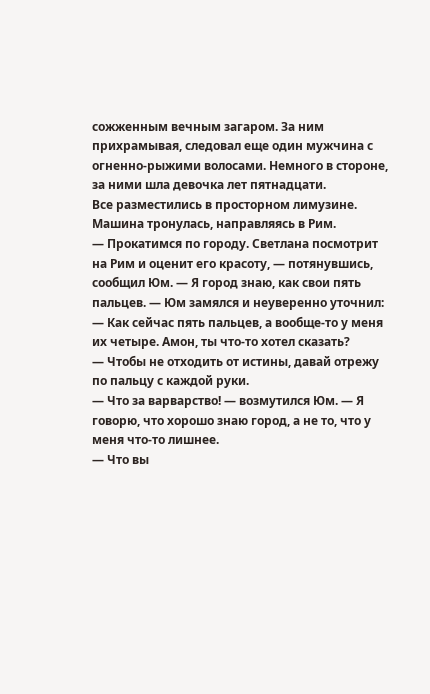сожженным вечным загаром. За ним прихрамывая, следовал еще один мужчина с огненно-рыжими волосами. Немного в стороне, за ними шла девочка лет пятнадцати.
Все разместились в просторном лимузине.
Машина тронулась, направляясь в Рим.
— Прокатимся по городу. Светлана посмотрит на Рим и оценит его красоту, — потянувшись, сообщил Юм. — Я город знаю, как свои пять пальцев. — Юм замялся и неуверенно уточнил: — Как сейчас пять пальцев, а вообще-то у меня их четыре. Амон, ты что-то хотел сказать?
— Чтобы не отходить от истины, давай отрежу по пальцу с каждой руки.
— Что за варварство! — возмутился Юм. — Я говорю, что хорошо знаю город, а не то, что у меня что-то лишнее.
— Что вы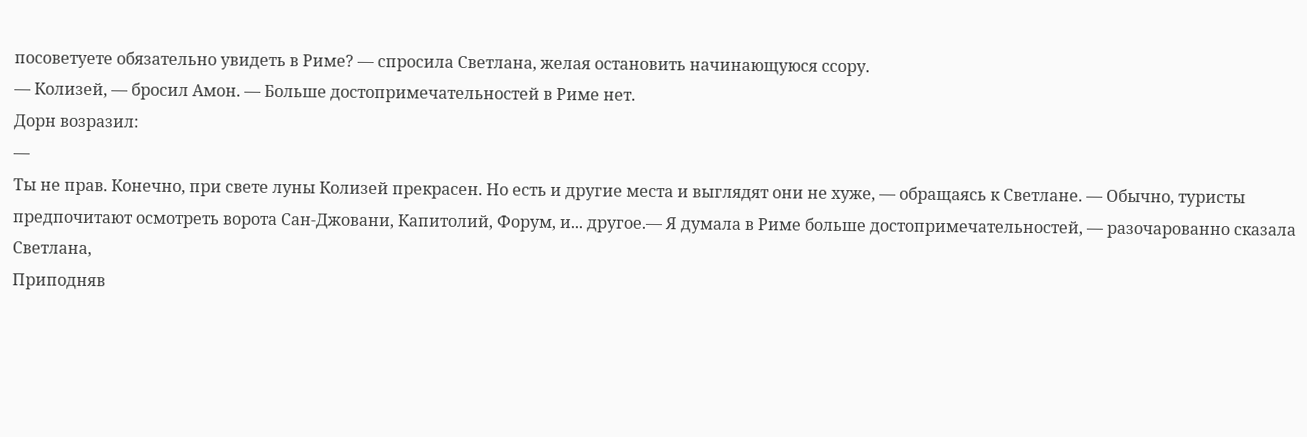посоветуете обязательно увидеть в Риме? — спросила Светлана, желая остановить начинающуюся ссору.
— Колизей, — бросил Амон. — Больше достопримечательностей в Риме нет.
Дорн возразил:
—
Ты не прав. Конечно, при свете луны Колизей прекрасен. Но есть и другие места и выглядят они не хуже, — обращаясь к Светлане. — Обычно, туристы предпочитают осмотреть ворота Сан-Джовани, Капитолий, Форум, и... другое.— Я думала в Риме больше достопримечательностей, — разочарованно сказала Светлана,
Приподняв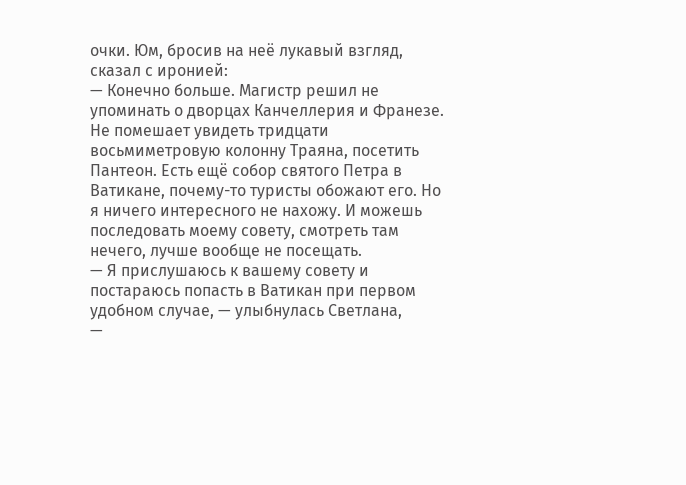очки. Юм, бросив на неё лукавый взгляд, сказал с иронией:
— Конечно больше. Магистр решил не упоминать о дворцах Канчеллерия и Франезе. Не помешает увидеть тридцати восьмиметровую колонну Траяна, посетить Пантеон. Есть ещё собор святого Петра в Ватикане, почему-то туристы обожают его. Но я ничего интересного не нахожу. И можешь последовать моему совету, смотреть там нечего, лучше вообще не посещать.
— Я прислушаюсь к вашему совету и постараюсь попасть в Ватикан при первом удобном случае, — улыбнулась Светлана,
—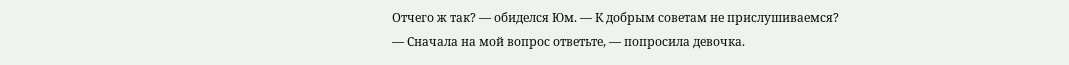Отчего ж так? — обиделся Юм. — К добрым советам не прислушиваемся?
— Сначала на мой вопрос ответьте, — попросила девочка.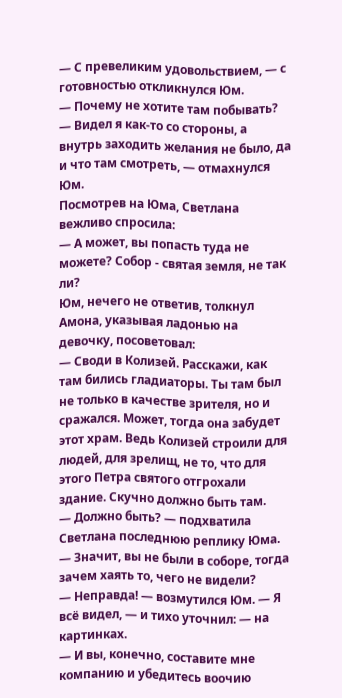— С превеликим удовольствием, — с готовностью откликнулся Юм.
— Почему не хотите там побывать?
— Видел я как-то со стороны, а внутрь заходить желания не было, да и что там смотреть, — отмахнулся Юм.
Посмотрев на Юма, Светлана вежливо спросила:
— А может, вы попасть туда не можете? Собор - святая земля, не так ли?
Юм, нечего не ответив, толкнул Амона, указывая ладонью на девочку, посоветовал:
— Своди в Колизей. Расскажи, как там бились гладиаторы. Ты там был не только в качестве зрителя, но и сражался. Может, тогда она забудет этот храм. Ведь Колизей строили для людей, для зрелищ, не то, что для этого Петра святого отгрохали здание. Скучно должно быть там.
— Должно быть? — подхватила Светлана последнюю реплику Юма. — Значит, вы не были в соборе, тогда зачем хаять то, чего не видели?
— Неправда! — возмутился Юм. — Я всё видел, — и тихо уточнил: — на картинках.
— И вы, конечно, составите мне компанию и убедитесь воочию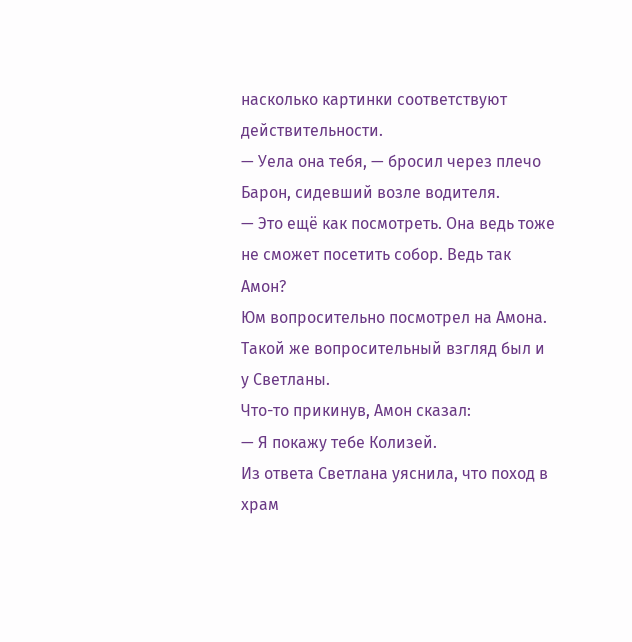насколько картинки соответствуют действительности.
— Уела она тебя, — бросил через плечо Барон, сидевший возле водителя.
— Это ещё как посмотреть. Она ведь тоже не сможет посетить собор. Ведь так Амон?
Юм вопросительно посмотрел на Амона. Такой же вопросительный взгляд был и у Светланы.
Что-то прикинув, Амон сказал:
— Я покажу тебе Колизей.
Из ответа Светлана уяснила, что поход в храм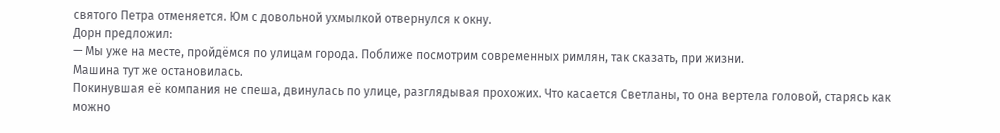святого Петра отменяется. Юм с довольной ухмылкой отвернулся к окну.
Дорн предложил:
— Мы уже на месте, пройдёмся по улицам города. Поближе посмотрим современных римлян, так сказать, при жизни.
Машина тут же остановилась.
Покинувшая её компания не спеша, двинулась по улице, разглядывая прохожих. Что касается Светланы, то она вертела головой, старясь как можно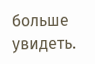больше увидеть.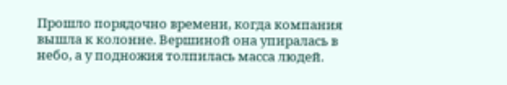Прошло порядочно времени, когда компания вышла к колонне. Вершиной она упиралась в небо, а у подножия толпилась масса людей.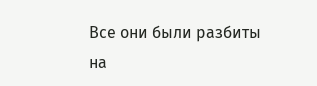Все они были разбиты на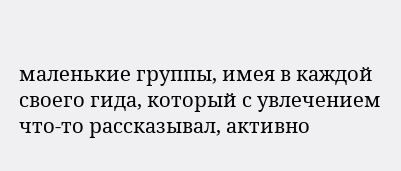маленькие группы, имея в каждой своего гида, который с увлечением что-то рассказывал, активно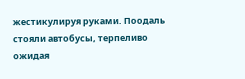жестикулируя руками. Поодаль стояли автобусы, терпеливо ожидая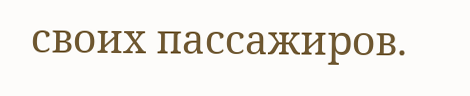своих пассажиров.